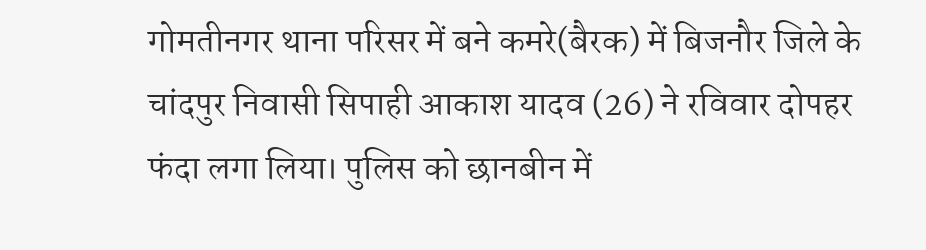गोमतीनगर थाना परिसर में बने कमरे(बैरक) में बिजनौर जिले के चांदपुर निवासी सिपाही आकाश यादव (26) ने रविवार दोपहर फंदा लगा लिया। पुलिस को छानबीन में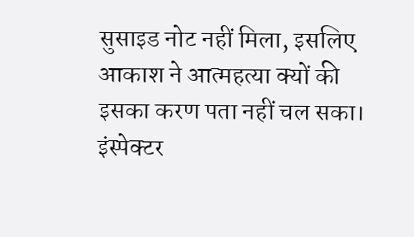सुसाइड नोट नहीं मिला, इसलिए आकाश ने आत्महत्या क्यों की इसका करण पता नहीं चल सका।
इंस्पेक्टर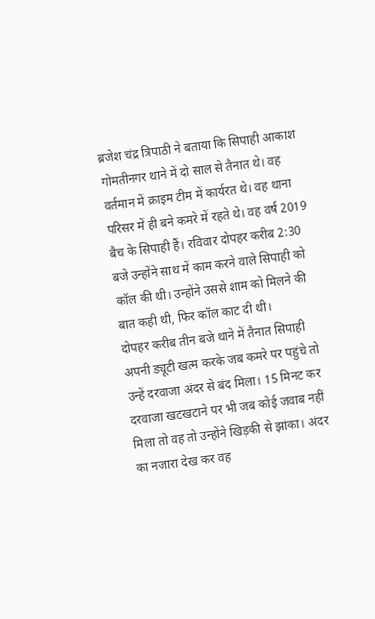ब्रजेश चंद्र त्रिपाठी ने बताया कि सिपाही आकाश गोमतीनगर थाने में दो साल से तैनात थे। वह वर्तमान में क्राइम टीम में कार्यरत थे। वह थाना परिसर में ही बने कमरे में रहते थे। वह वर्ष 2019 बैच के सिपाही हैं। रविवार दोपहर करीब 2:30 बजे उन्होंने साथ में काम करने वाले सिपाही को कॉल की थी। उन्होंने उससे शाम को मिलने की बात कही थी, फिर कॉल काट दी थी।
दोपहर करीब तीन बजे थाने में तैनात सिपाही अपनी ड्यूटी खत्म करके जब कमरे पर पहुंचे तो उन्हें दरवाजा अंदर से बंद मिला। 15 मिनट कर दरवाजा खटखटाने पर भी जब कोई जवाब नहीं मिला तो वह तो उन्होंने खिड़की से झांका। अंदर का नजारा देख कर वह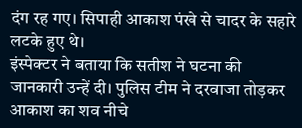दंग रह गए। सिपाही आकाश पंखे से चादर के सहारे लटके हुए थे।
इंस्पेक्टर ने बताया कि सतीश ने घटना की जानकारी उन्हें दी। पुलिस टीम ने दरवाजा तोड़कर आकाश का शव नीचे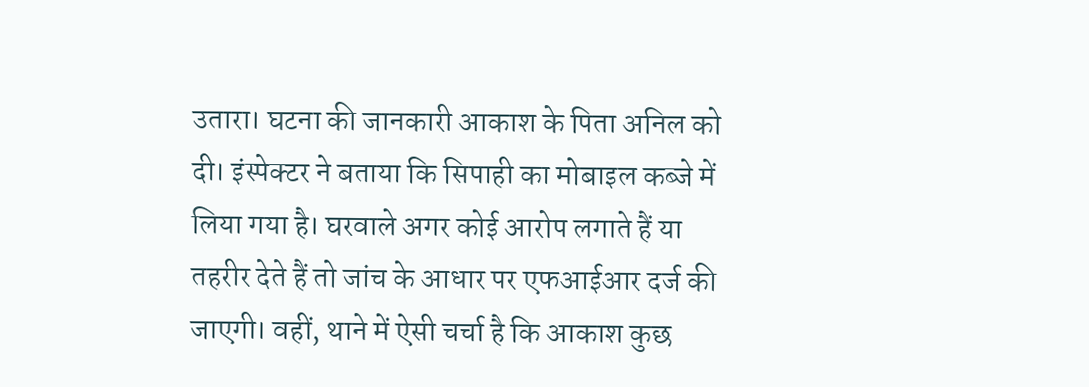उतारा। घटना की जानकारी आकाश के पिता अनिल को दी। इंस्पेक्टर ने बताया कि सिपाही का मोबाइल कब्जे में लिया गया है। घरवाले अगर कोई आरोप लगाते हैं या तहरीर देते हैं तो जांच के आधार पर एफआईआर दर्ज की जाएगी। वहीं, थाने में ऐसी चर्चा है कि आकाश कुछ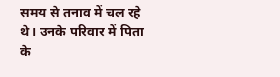समय से तनाव में चल रहे थे। उनके परिवार में पिता के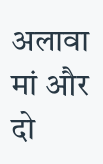अलावा मां और दो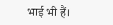भाई भी हैं।